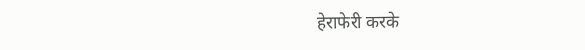हेराफेरी करके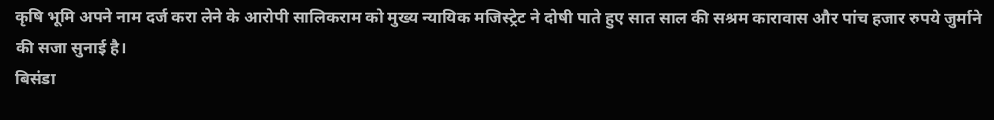कृषि भूमि अपने नाम दर्ज करा लेने के आरोपी सालिकराम को मुख्य न्यायिक मजिस्ट्रेट ने दोषी पाते हुए सात साल की सश्रम कारावास और पांच हजार रुपये जुर्माने की सजा सुनाई है।
बिसंडा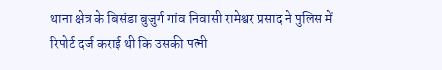थाना क्षेत्र के बिसंडा बुजुर्ग गांव निवासी रामेश्वर प्रसाद ने पुलिस में रिपोर्ट दर्ज कराई थी कि उसकी पत्नी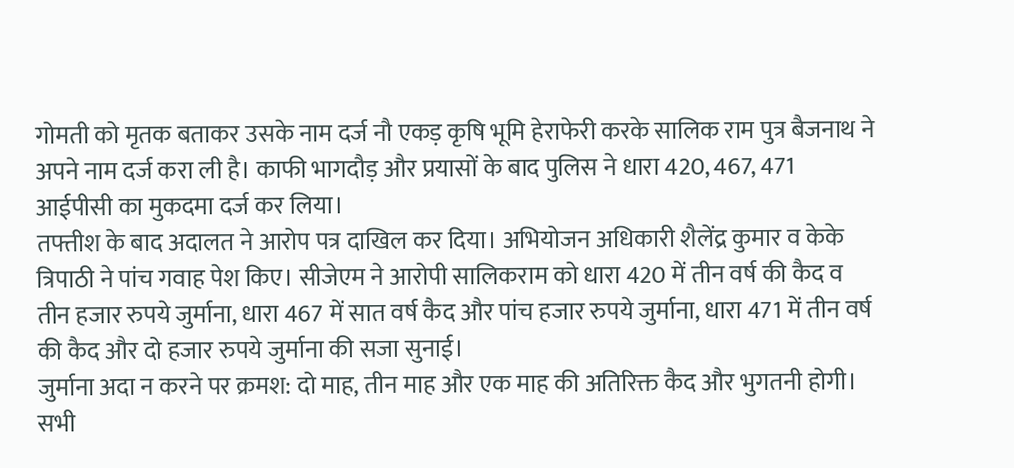गोमती को मृतक बताकर उसके नाम दर्ज नौ एकड़ कृषि भूमि हेराफेरी करके सालिक राम पुत्र बैजनाथ ने अपने नाम दर्ज करा ली है। काफी भागदौड़ और प्रयासों के बाद पुलिस ने धारा 420, 467, 471 आईपीसी का मुकदमा दर्ज कर लिया।
तफ्तीश के बाद अदालत ने आरोप पत्र दाखिल कर दिया। अभियोजन अधिकारी शैलेंद्र कुमार व केके त्रिपाठी ने पांच गवाह पेश किए। सीजेएम ने आरोपी सालिकराम को धारा 420 में तीन वर्ष की कैद व तीन हजार रुपये जुर्माना, धारा 467 में सात वर्ष कैद और पांच हजार रुपये जुर्माना, धारा 471 में तीन वर्ष की कैद और दो हजार रुपये जुर्माना की सजा सुनाई।
जुर्माना अदा न करने पर क्रमश: दो माह, तीन माह और एक माह की अतिरिक्त कैद और भुगतनी होगी। सभी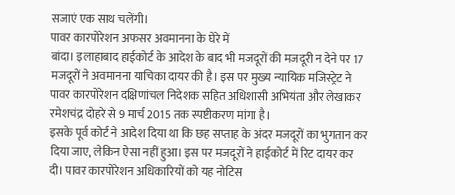सजाएं एक साथ चलेंगी।
पावर कारपोरेशन अफसर अवमानना के घेरे में
बांदा। इलाहाबाद हाईकोर्ट के आदेश के बाद भी मजदूरों की मजदूरी न देने पर 17 मजदूरों ने अवमानना याचिका दायर की है। इस पर मुख्य न्यायिक मजिस्ट्रेट ने पावर कारपोरेशन दक्षिणांचल निदेशक सहित अधिशासी अभियंता और लेखाकर रमेशचंद्र दोहरे से 9 मार्च 2015 तक स्पष्टीकरण मांगा है।
इसके पूर्व कोर्ट ने आदेश दिया था कि छह सप्ताह के अंदर मजदूरों का भुगतान कर दिया जाए, लेकिन ऐसा नहीं हुआ। इस पर मजदूरों ने हाईकोर्ट में रिट दायर कर दी। पावर कारपोरेशन अधिकारियों को यह नोटिस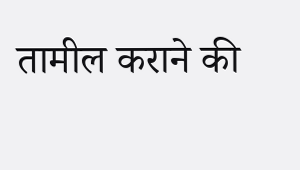तामील कराने की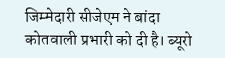जिम्मेदारी सीजेएम ने बांदा कोतवाली प्रभारी को दी है। ब्यूरो